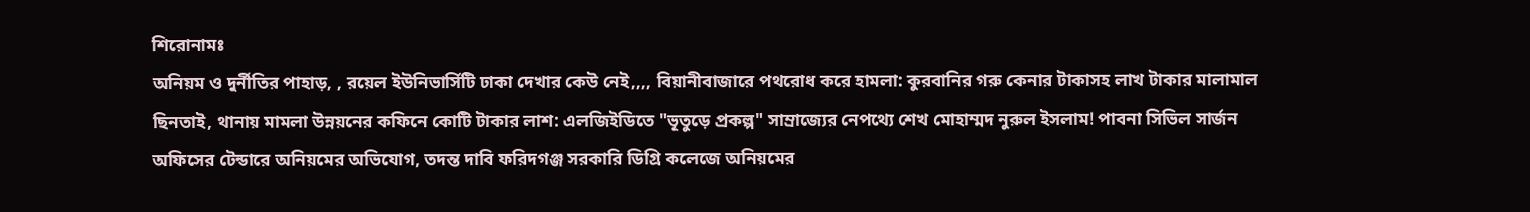শিরোনামঃ
অনিয়ম ও দুর্নীতির পাহাড়, , রয়েল ইউনিভার্সিটি ঢাকা দেখার কেউ নেই,,,, বিয়ানীবাজারে পথরোধ করে হামলা: কুরবানির গরু কেনার টাকাসহ লাখ টাকার মালামাল ছিনতাই, থানায় মামলা উন্নয়নের কফিনে কোটি টাকার লাশ: এলজিইডিতে "ভূতুড়ে প্রকল্প" সাম্রাজ্যের নেপথ্যে শেখ মোহাম্মদ নুরুল ইসলাম! পাবনা সিভিল সার্জন অফিসের টেন্ডারে অনিয়মের অভিযোগ, তদন্ত দাবি ফরিদগঞ্জ সরকারি ডিগ্রি কলেজে অনিয়মের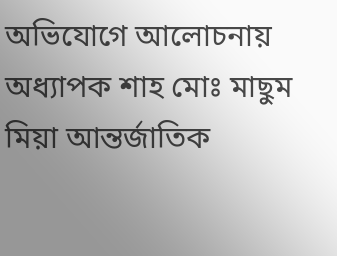অভিযোগে আলোচনায় অধ্যাপক শাহ মোঃ মাছুম মিয়া আন্তর্জাতিক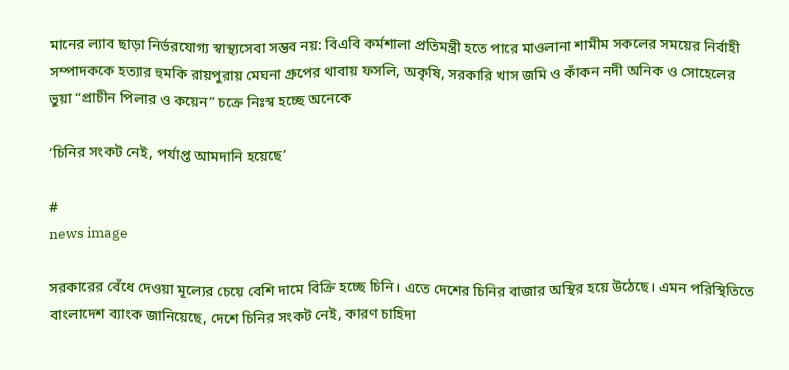মানের ল্যাব ছাড়া নির্ভরযোগ্য স্বাস্থ্যসেবা সম্ভব নয়: বিএবি কর্মশালা প্রতিমন্ত্রী হতে পারে মাওলানা শামীম সকলের সময়ের নির্বাহী সম্পাদককে হত্যার হুমকি রায়পুরায় মেঘনা গ্রুপের থাবায় ফসলি, অকৃষি, সরকারি খাস জমি ও কাঁকন নদী অনিক ও সোহেলের ভুয়া “প্রাচীন পিলার ও কয়েন” চক্রে নিঃস্ব হচ্ছে অনেকে

‘চিনির সংকট নেই, পর্যাপ্ত আমদানি হয়েছে’

#
news image

সরকারের বেঁধে দেওয়া মূল্যের চেয়ে বেশি দামে বিক্রি হচ্ছে চিনি। এতে দেশের চিনির বাজার অস্থির হয়ে উঠেছে। এমন পরিস্থিতিতে বাংলাদেশ ব্যাংক জানিয়েছে, দেশে চিনির সংকট নেই, কারণ চাহিদা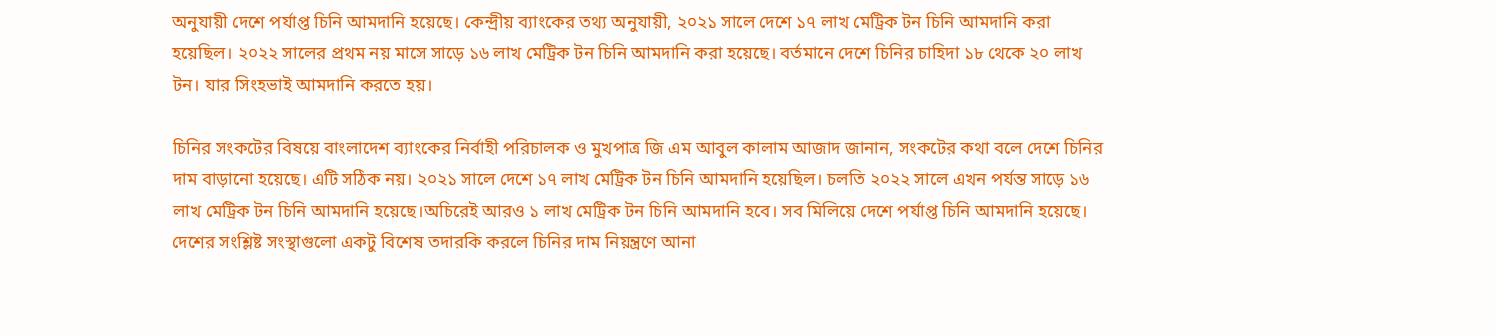অনুযায়ী দেশে পর্যাপ্ত চিনি আমদানি হয়েছে। কেন্দ্রীয় ব্যাংকের তথ্য অনুযায়ী, ২০২১ সালে দেশে ১৭ লাখ মেট্রিক টন চিনি আমদানি করা হয়েছিল। ২০২২ সালের প্রথম নয় মাসে সাড়ে ১৬ লাখ মেট্রিক টন চিনি আমদানি করা হয়েছে। বর্তমানে দেশে চিনির চাহিদা ১৮ থেকে ২০ লাখ টন। যার সিংহভাই আমদানি করতে হয়।

চিনির সংকটের বিষয়ে বাংলাদেশ ব্যাংকের নির্বাহী পরিচালক ও মুখপাত্র জি এম আবুল কালাম আজাদ জানান, সংকটের কথা বলে দেশে চিনির দাম বাড়ানো হয়েছে। এটি সঠিক নয়। ২০২১ সালে দেশে ১৭ লাখ মেট্রিক টন চিনি আমদানি হয়েছিল। চলতি ২০২২ সালে এখন পর্যন্ত সাড়ে ১৬ লাখ মেট্রিক টন চিনি আমদানি হয়েছে।অচিরেই আরও ১ লাখ মেট্রিক টন চিনি আমদানি হবে। সব মিলিয়ে দেশে পর্যাপ্ত চিনি আমদানি হয়েছে। দেশের সংশ্লিষ্ট সংস্থাগুলো একটু বিশেষ তদারকি করলে চিনির দাম নিয়ন্ত্রণে আনা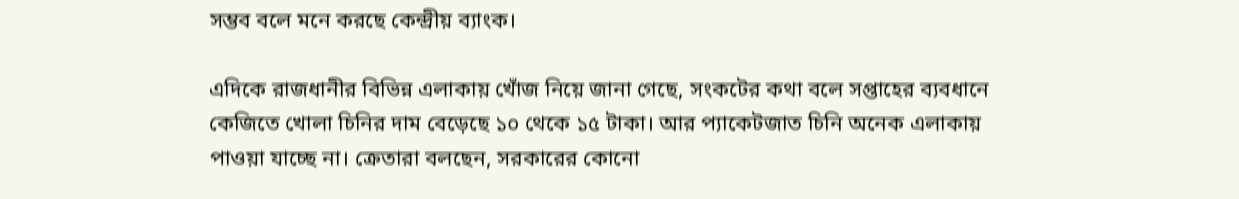সম্ভব বলে মনে করছে কেন্দ্রীয় ব্যাংক।

এদিকে রাজধানীর বিভিন্ন এলাকায় খোঁজ নিয়ে জানা গেছে, সংকটের কথা বলে সপ্তাহের ব্যবধানে কেজিতে খোলা চিনির দাম বেড়েছে ১০ থেকে ১৫ টাকা। আর প্যাকেটজাত চিনি অনেক এলাকায় পাওয়া যাচ্ছে না। ক্রেতারা বলছেন, সরকারের কোনো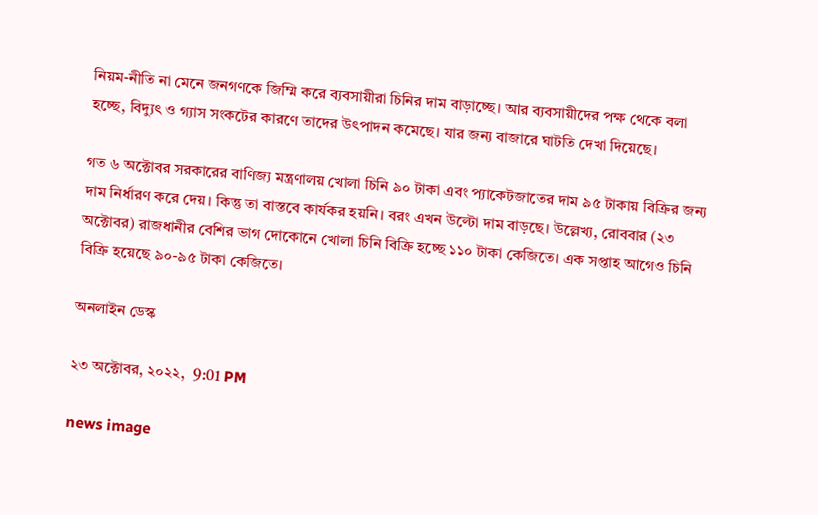নিয়ম-নীতি না মেনে জনগণকে জিম্মি করে ব্যবসায়ীরা চিনির দাম বাড়াচ্ছে। আর ব্যবসায়ীদের পক্ষ থেকে বলা হচ্ছে, বিদ্যুৎ ও গ্যাস সংকটের কারণে তাদের উৎপাদন কমেছে। যার জন্য বাজারে ঘাটতি দেখা দিয়েছে।

গত ৬ অক্টোবর সরকারের বাণিজ্য মন্ত্রণালয় খোলা চিনি ৯০ টাকা এবং প্যাকেটজাতের দাম ৯৫ টাকায় বিক্রির জন্য দাম নির্ধারণ করে দেয়। কিন্তু তা বাস্তবে কার্যকর হয়নি। বরং এখন উল্টো দাম বাড়ছে। উল্লেখ্য, রোববার (২৩ অক্টোবর) রাজধানীর বেশির ভাগ দোকোনে খোলা চিনি বিক্রি হচ্ছে ১১০ টাকা কেজিতে। এক সপ্তাহ আগেও চিনি বিক্রি হয়েছে ৯০-৯৫ টাকা কেজিতে।

অনলাইন ডেস্ক

২৩ অক্টোবর, ২০২২,  9:01 PM

news image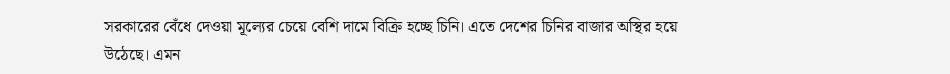সরকারের বেঁধে দেওয়া মূল্যের চেয়ে বেশি দামে বিক্রি হচ্ছে চিনি। এতে দেশের চিনির বাজার অস্থির হয়ে উঠেছে। এমন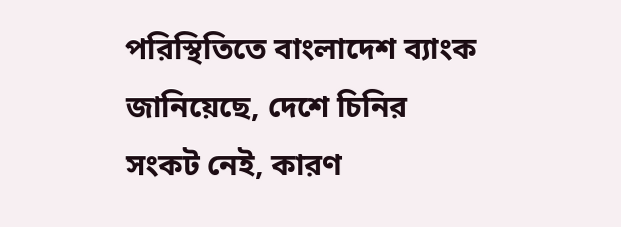পরিস্থিতিতে বাংলাদেশ ব্যাংক জানিয়েছে, দেশে চিনির সংকট নেই, কারণ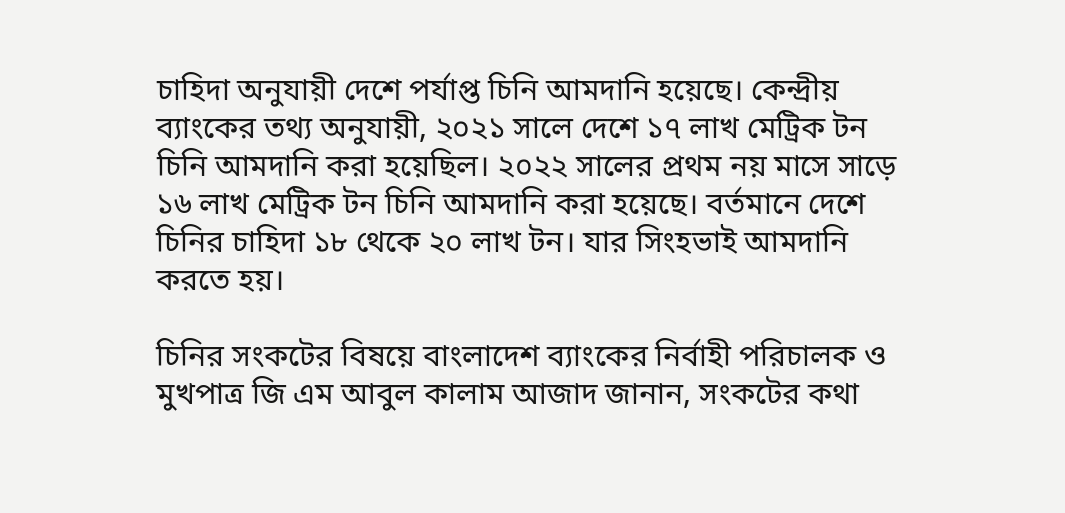চাহিদা অনুযায়ী দেশে পর্যাপ্ত চিনি আমদানি হয়েছে। কেন্দ্রীয় ব্যাংকের তথ্য অনুযায়ী, ২০২১ সালে দেশে ১৭ লাখ মেট্রিক টন চিনি আমদানি করা হয়েছিল। ২০২২ সালের প্রথম নয় মাসে সাড়ে ১৬ লাখ মেট্রিক টন চিনি আমদানি করা হয়েছে। বর্তমানে দেশে চিনির চাহিদা ১৮ থেকে ২০ লাখ টন। যার সিংহভাই আমদানি করতে হয়।

চিনির সংকটের বিষয়ে বাংলাদেশ ব্যাংকের নির্বাহী পরিচালক ও মুখপাত্র জি এম আবুল কালাম আজাদ জানান, সংকটের কথা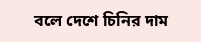বলে দেশে চিনির দাম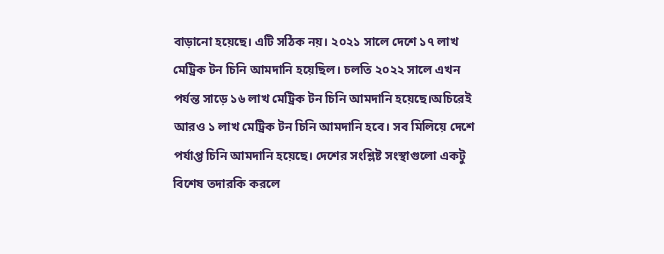বাড়ানো হয়েছে। এটি সঠিক নয়। ২০২১ সালে দেশে ১৭ লাখ মেট্রিক টন চিনি আমদানি হয়েছিল। চলতি ২০২২ সালে এখন পর্যন্ত সাড়ে ১৬ লাখ মেট্রিক টন চিনি আমদানি হয়েছে।অচিরেই আরও ১ লাখ মেট্রিক টন চিনি আমদানি হবে। সব মিলিয়ে দেশে পর্যাপ্ত চিনি আমদানি হয়েছে। দেশের সংশ্লিষ্ট সংস্থাগুলো একটু বিশেষ তদারকি করলে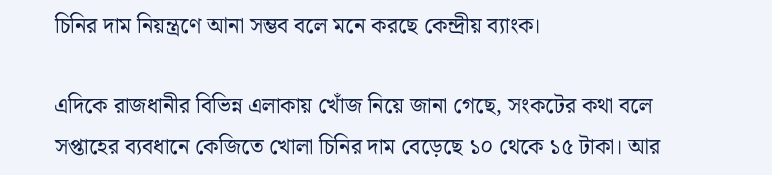চিনির দাম নিয়ন্ত্রণে আনা সম্ভব বলে মনে করছে কেন্দ্রীয় ব্যাংক।

এদিকে রাজধানীর বিভিন্ন এলাকায় খোঁজ নিয়ে জানা গেছে, সংকটের কথা বলে সপ্তাহের ব্যবধানে কেজিতে খোলা চিনির দাম বেড়েছে ১০ থেকে ১৫ টাকা। আর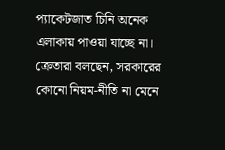প্যাকেটজাত চিনি অনেক এলাকায় পাওয়া যাচ্ছে না। ক্রেতারা বলছেন, সরকারের কোনো নিয়ম-নীতি না মেনে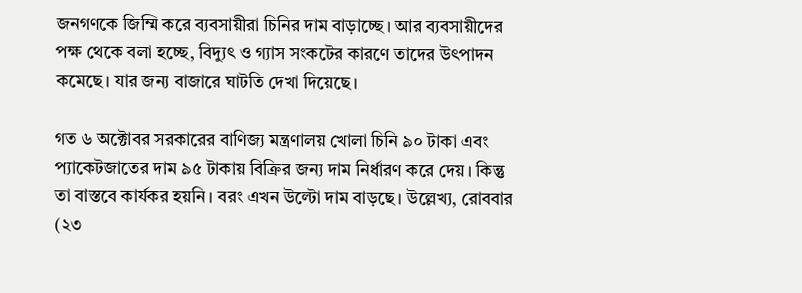জনগণকে জিম্মি করে ব্যবসায়ীরা চিনির দাম বাড়াচ্ছে। আর ব্যবসায়ীদের পক্ষ থেকে বলা হচ্ছে, বিদ্যুৎ ও গ্যাস সংকটের কারণে তাদের উৎপাদন কমেছে। যার জন্য বাজারে ঘাটতি দেখা দিয়েছে।

গত ৬ অক্টোবর সরকারের বাণিজ্য মন্ত্রণালয় খোলা চিনি ৯০ টাকা এবং প্যাকেটজাতের দাম ৯৫ টাকায় বিক্রির জন্য দাম নির্ধারণ করে দেয়। কিন্তু তা বাস্তবে কার্যকর হয়নি। বরং এখন উল্টো দাম বাড়ছে। উল্লেখ্য, রোববার (২৩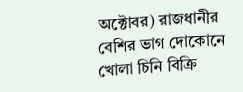অক্টোবর) রাজধানীর বেশির ভাগ দোকোনে খোলা চিনি বিক্রি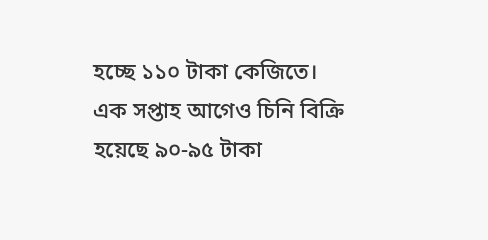হচ্ছে ১১০ টাকা কেজিতে। এক সপ্তাহ আগেও চিনি বিক্রি হয়েছে ৯০-৯৫ টাকা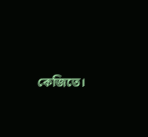কেজিতে।